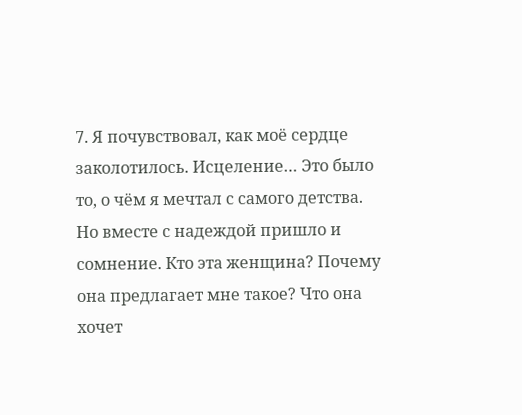7. Я почувствовал, как моё сердце заколотилось. Исцеление… Это было то, о чём я мечтал с самого детства. Но вместе с надеждой пришло и сомнение. Кто эта женщина? Почему она предлагает мне такое? Что она хочет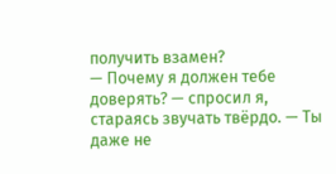получить взамен?
— Почему я должен тебе доверять? — спросил я, стараясь звучать твёрдо. — Ты даже не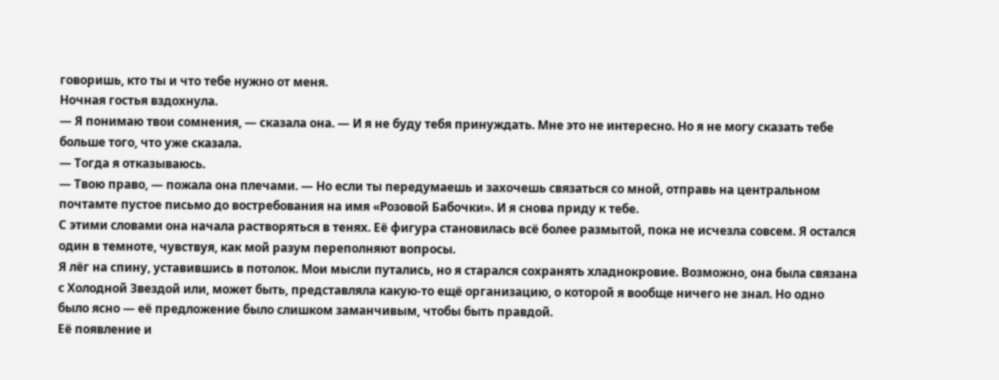говоришь, кто ты и что тебе нужно от меня.
Ночная гостья вздохнула.
— Я понимаю твои сомнения, — сказала она. — И я не буду тебя принуждать. Мне это не интересно. Но я не могу сказать тебе больше того, что уже сказала.
— Тогда я отказываюсь.
— Твою право, — пожала она плечами. — Но если ты передумаешь и захочешь связаться со мной, отправь на центральном почтамте пустое письмо до востребования на имя «Розовой Бабочки». И я снова приду к тебе.
С этими словами она начала растворяться в тенях. Её фигура становилась всё более размытой, пока не исчезла совсем. Я остался один в темноте, чувствуя, как мой разум переполняют вопросы.
Я лёг на спину, уставившись в потолок. Мои мысли путались, но я старался сохранять хладнокровие. Возможно, она была связана с Холодной Звездой или, может быть, представляла какую-то ещё организацию, о которой я вообще ничего не знал. Но одно было ясно — её предложение было слишком заманчивым, чтобы быть правдой.
Её появление и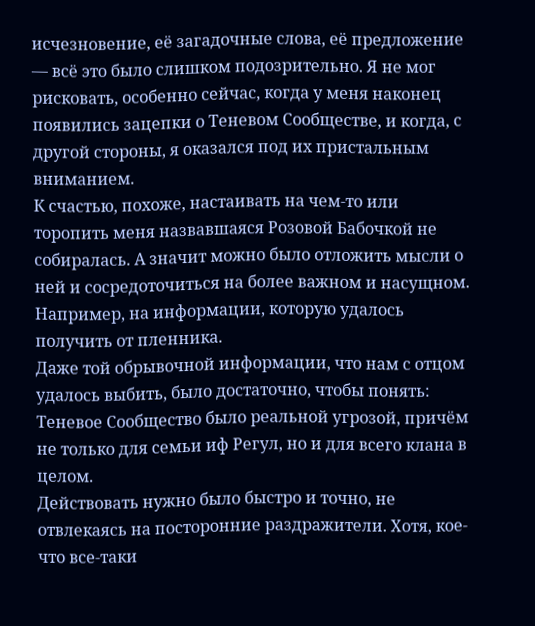исчезновение, её загадочные слова, её предложение — всё это было слишком подозрительно. Я не мог рисковать, особенно сейчас, когда у меня наконец появились зацепки о Теневом Сообществе, и когда, с другой стороны, я оказался под их пристальным вниманием.
К счастью, похоже, настаивать на чем-то или торопить меня назвавшаяся Розовой Бабочкой не собиралась. А значит можно было отложить мысли о ней и сосредоточиться на более важном и насущном. Например, на информации, которую удалось получить от пленника.
Даже той обрывочной информации, что нам с отцом удалось выбить, было достаточно, чтобы понять: Теневое Сообщество было реальной угрозой, причём не только для семьи иф Регул, но и для всего клана в целом.
Действовать нужно было быстро и точно, не отвлекаясь на посторонние раздражители. Хотя, кое-что все-таки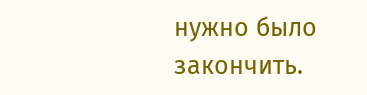нужно было закончить.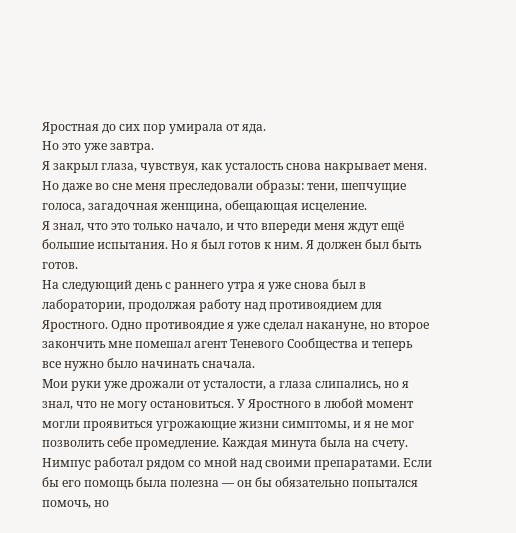Яростная до сих пор умирала от яда.
Но это уже завтра.
Я закрыл глаза, чувствуя, как усталость снова накрывает меня. Но даже во сне меня преследовали образы: тени, шепчущие голоса, загадочная женщина, обещающая исцеление.
Я знал, что это только начало, и что впереди меня ждут ещё большие испытания. Но я был готов к ним. Я должен был быть готов.
На следующий день с раннего утра я уже снова был в лаборатории, продолжая работу над противоядием для Яростного. Одно противоядие я уже сделал накануне, но второе закончить мне помешал агент Теневого Сообщества и теперь все нужно было начинать сначала.
Мои руки уже дрожали от усталости, а глаза слипались, но я знал, что не могу остановиться. У Яростного в любой момент могли проявиться угрожающие жизни симптомы, и я не мог позволить себе промедление. Каждая минута была на счету.
Нимпус работал рядом со мной над своими препаратами. Если бы его помощь была полезна — он бы обязательно попытался помочь, но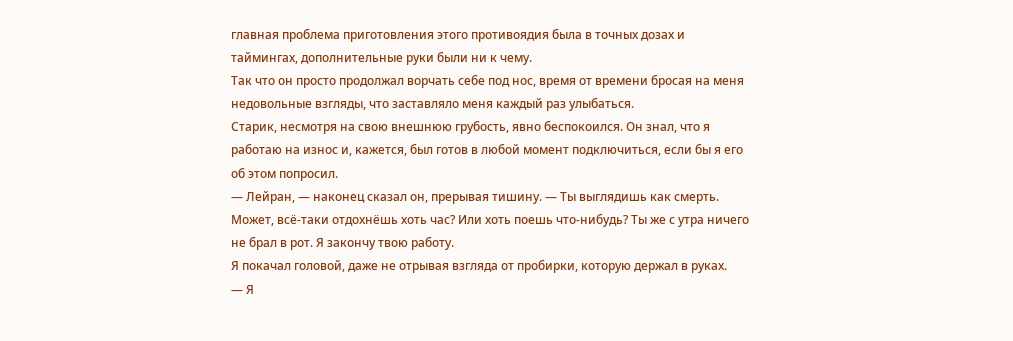главная проблема приготовления этого противоядия была в точных дозах и таймингах, дополнительные руки были ни к чему.
Так что он просто продолжал ворчать себе под нос, время от времени бросая на меня недовольные взгляды, что заставляло меня каждый раз улыбаться.
Старик, несмотря на свою внешнюю грубость, явно беспокоился. Он знал, что я работаю на износ и, кажется, был готов в любой момент подключиться, если бы я его об этом попросил.
— Лейран, — наконец сказал он, прерывая тишину. — Ты выглядишь как смерть. Может, всё-таки отдохнёшь хоть час? Или хоть поешь что-нибудь? Ты же с утра ничего не брал в рот. Я закончу твою работу.
Я покачал головой, даже не отрывая взгляда от пробирки, которую держал в руках.
— Я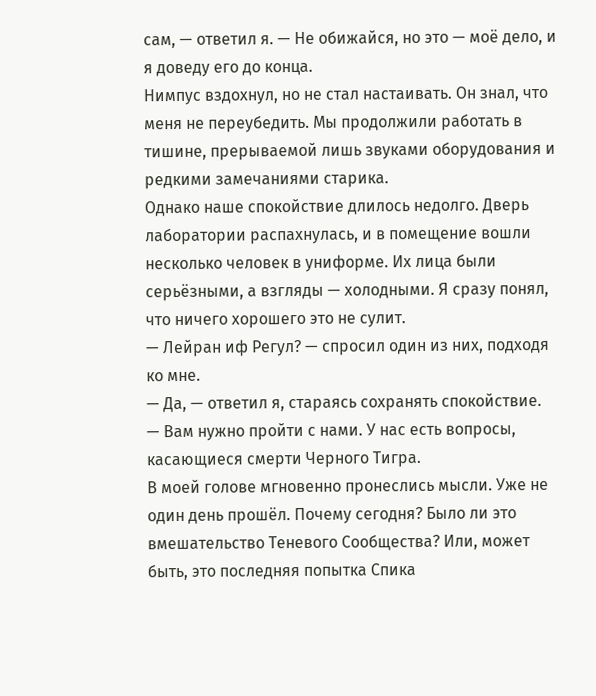сам, — ответил я. — Не обижайся, но это — моё дело, и я доведу его до конца.
Нимпус вздохнул, но не стал настаивать. Он знал, что меня не переубедить. Мы продолжили работать в тишине, прерываемой лишь звуками оборудования и редкими замечаниями старика.
Однако наше спокойствие длилось недолго. Дверь лаборатории распахнулась, и в помещение вошли несколько человек в униформе. Их лица были серьёзными, а взгляды — холодными. Я сразу понял, что ничего хорошего это не сулит.
— Лейран иф Регул? — спросил один из них, подходя ко мне.
— Да, — ответил я, стараясь сохранять спокойствие.
— Вам нужно пройти с нами. У нас есть вопросы, касающиеся смерти Черного Тигра.
В моей голове мгновенно пронеслись мысли. Уже не один день прошёл. Почему сегодня? Было ли это вмешательство Теневого Сообщества? Или, может быть, это последняя попытка Спика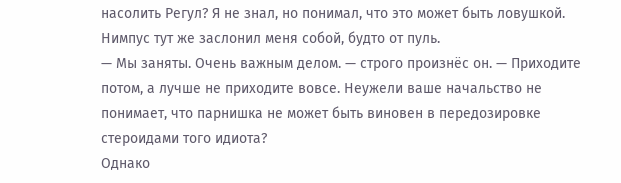насолить Регул? Я не знал, но понимал, что это может быть ловушкой.
Нимпус тут же заслонил меня собой, будто от пуль.
— Мы заняты. Очень важным делом. — строго произнёс он. — Приходите потом, а лучше не приходите вовсе. Неужели ваше начальство не понимает, что парнишка не может быть виновен в передозировке стероидами того идиота?
Однако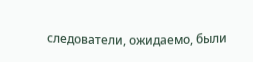следователи, ожидаемо, были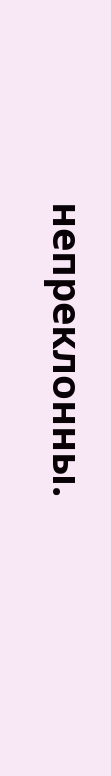непреклонны.